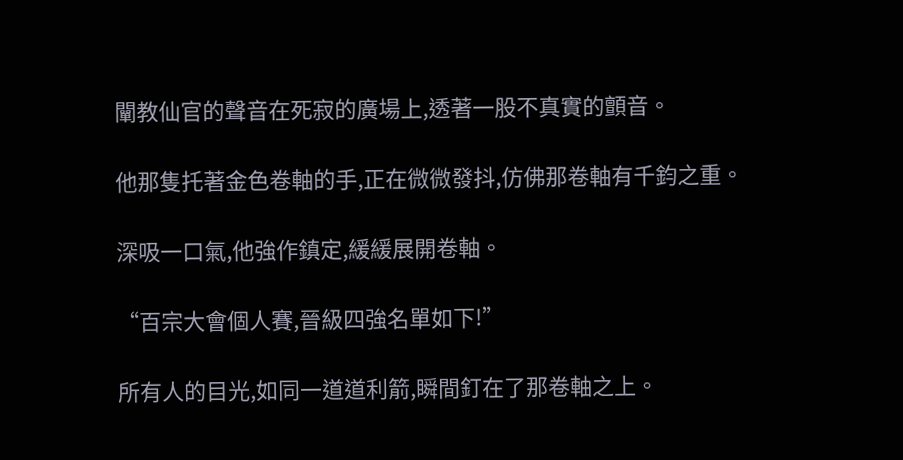闡教仙官的聲音在死寂的廣場上,透著一股不真實的顫音。

他那隻托著金色卷軸的手,正在微微發抖,仿佛那卷軸有千鈞之重。

深吸一口氣,他強作鎮定,緩緩展開卷軸。

“百宗大會個人賽,晉級四強名單如下!”

所有人的目光,如同一道道利箭,瞬間釘在了那卷軸之上。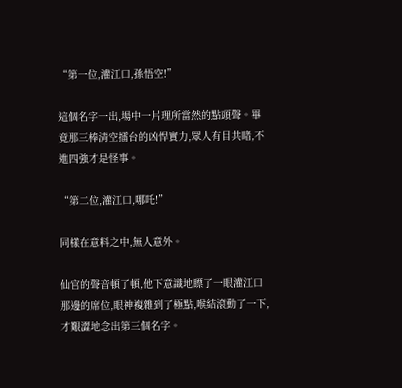“第一位,灌江口,孫悟空!”

這個名字一出,場中一片理所當然的點頭聲。畢竟那三棒清空擂台的凶悍實力,眾人有目共睹,不進四強才是怪事。

“第二位,灌江口,哪吒!”

同樣在意料之中,無人意外。

仙官的聲音頓了頓,他下意識地瞟了一眼灌江口那邊的席位,眼神複雜到了極點,喉結滾動了一下,才艱澀地念出第三個名字。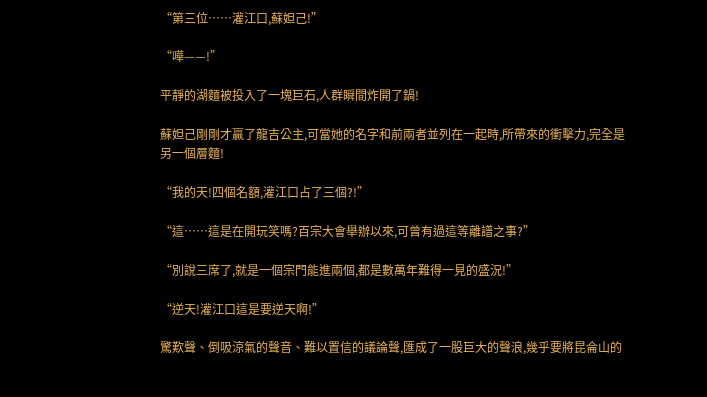“第三位……灌江口,蘇妲己!”

“嘩——!”

平靜的湖麵被投入了一塊巨石,人群瞬間炸開了鍋!

蘇妲己剛剛才贏了龍吉公主,可當她的名字和前兩者並列在一起時,所帶來的衝擊力,完全是另一個層麵!

“我的天!四個名額,灌江口占了三個?!”

“這……這是在開玩笑嗎?百宗大會舉辦以來,可曾有過這等離譜之事?”

“別說三席了,就是一個宗門能進兩個,都是數萬年難得一見的盛況!”

“逆天!灌江口這是要逆天啊!”

驚歎聲、倒吸涼氣的聲音、難以置信的議論聲,匯成了一股巨大的聲浪,幾乎要將昆侖山的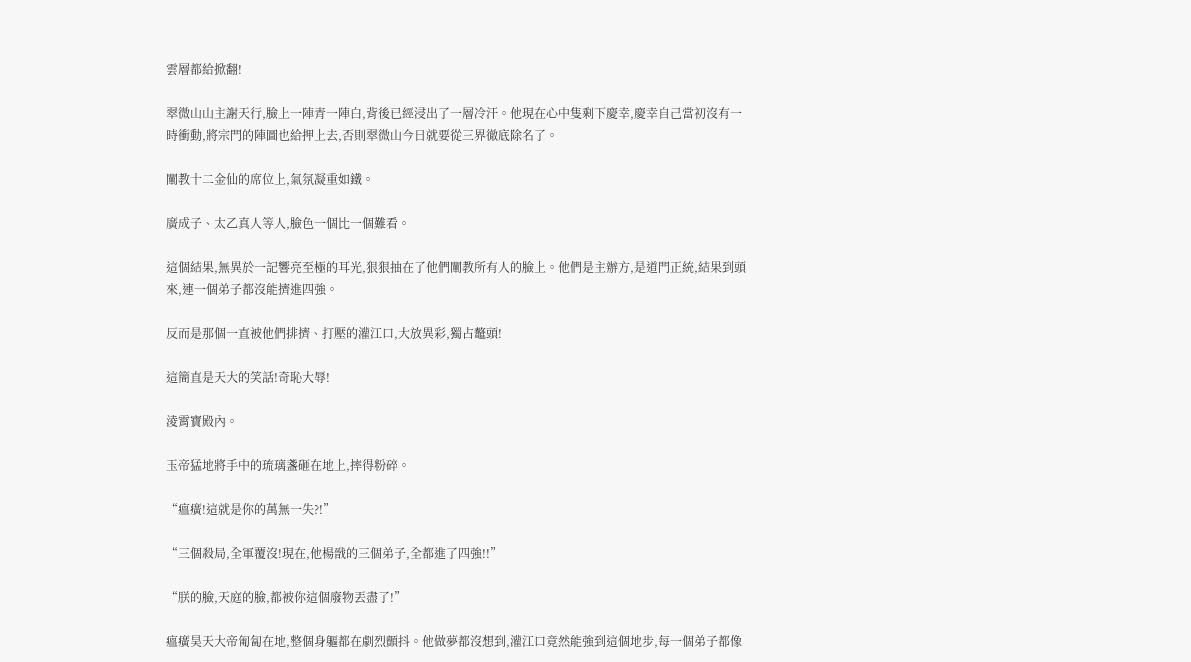雲層都給掀翻!

翠微山山主謝天行,臉上一陣青一陣白,背後已經浸出了一層冷汗。他現在心中隻剩下慶幸,慶幸自己當初沒有一時衝動,將宗門的陣圖也給押上去,否則翠微山今日就要從三界徹底除名了。

闡教十二金仙的席位上,氣氛凝重如鐵。

廣成子、太乙真人等人,臉色一個比一個難看。

這個結果,無異於一記響亮至極的耳光,狠狠抽在了他們闡教所有人的臉上。他們是主辦方,是道門正統,結果到頭來,連一個弟子都沒能擠進四強。

反而是那個一直被他們排擠、打壓的灌江口,大放異彩,獨占鼇頭!

這簡直是天大的笑話!奇恥大辱!

淩霄寶殿內。

玉帝猛地將手中的琉璃盞砸在地上,摔得粉碎。

“瘟癀!這就是你的萬無一失?!”

“三個殺局,全軍覆沒!現在,他楊戩的三個弟子,全都進了四強!!”

“朕的臉,天庭的臉,都被你這個廢物丟盡了!”

瘟癀昊天大帝匍匐在地,整個身軀都在劇烈顫抖。他做夢都沒想到,灌江口竟然能強到這個地步,每一個弟子都像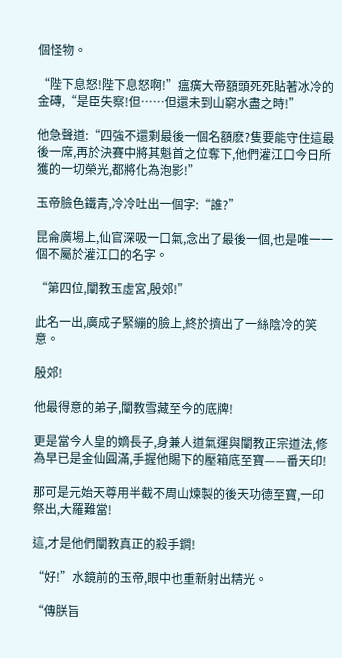個怪物。

“陛下息怒!陛下息怒啊!”瘟癀大帝額頭死死貼著冰冷的金磚,“是臣失察!但……但還未到山窮水盡之時!”

他急聲道:“四強不還剩最後一個名額麽?隻要能守住這最後一席,再於決賽中將其魁首之位奪下,他們灌江口今日所獲的一切榮光,都將化為泡影!”

玉帝臉色鐵青,冷冷吐出一個字:“誰?”

昆侖廣場上,仙官深吸一口氣,念出了最後一個,也是唯一一個不屬於灌江口的名字。

“第四位,闡教玉虛宮,殷郊!”

此名一出,廣成子緊繃的臉上,終於擠出了一絲陰冷的笑意。

殷郊!

他最得意的弟子,闡教雪藏至今的底牌!

更是當今人皇的嫡長子,身兼人道氣運與闡教正宗道法,修為早已是金仙圓滿,手握他賜下的壓箱底至寶——番天印!

那可是元始天尊用半截不周山煉製的後天功德至寶,一印祭出,大羅難當!

這,才是他們闡教真正的殺手鐧!

“好!”水鏡前的玉帝,眼中也重新射出精光。

“傳朕旨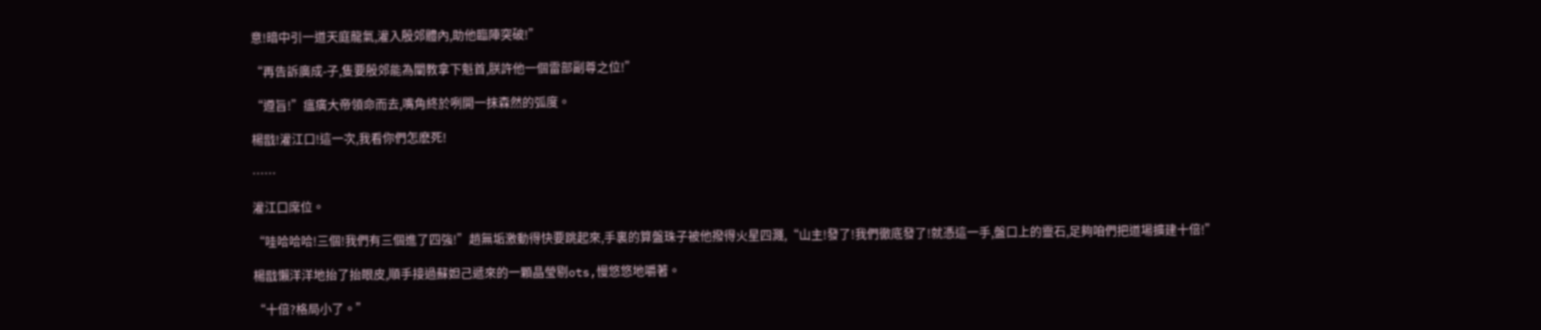意!暗中引一道天庭龍氣,灌入殷郊體內,助他臨陣突破!”

“再告訴廣成-子,隻要殷郊能為闡教拿下魁首,朕許他一個雷部副尊之位!”

“遵旨!”瘟癀大帝領命而去,嘴角終於咧開一抹森然的弧度。

楊戩!灌江口!這一次,我看你們怎麽死!

……

灌江口席位。

“哇哈哈哈!三個!我們有三個進了四強!”趙無垢激動得快要跳起來,手裏的算盤珠子被他撥得火星四濺,“山主!發了!我們徹底發了!就憑這一手,盤口上的靈石,足夠咱們把道場擴建十倍!”

楊戩懶洋洋地抬了抬眼皮,順手接過蘇妲己遞來的一顆晶瑩剔ots,慢悠悠地嚼著。

“十倍?格局小了。”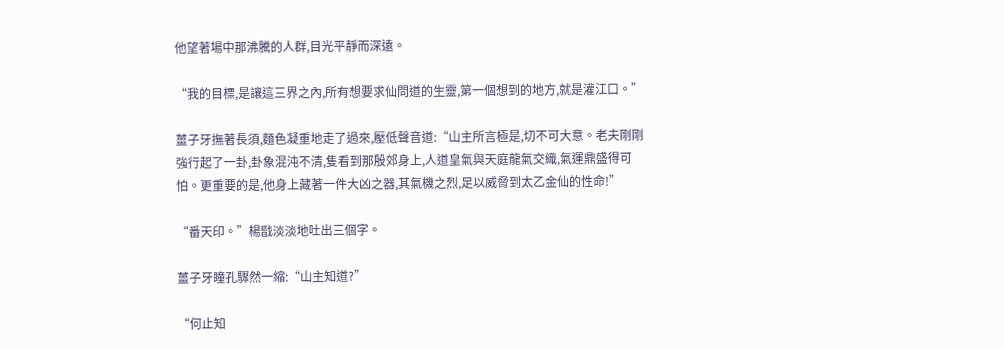他望著場中那沸騰的人群,目光平靜而深遠。

“我的目標,是讓這三界之內,所有想要求仙問道的生靈,第一個想到的地方,就是灌江口。”

薑子牙撫著長須,麵色凝重地走了過來,壓低聲音道:“山主所言極是,切不可大意。老夫剛剛強行起了一卦,卦象混沌不清,隻看到那殷郊身上,人道皇氣與天庭龍氣交織,氣運鼎盛得可怕。更重要的是,他身上藏著一件大凶之器,其氣機之烈,足以威脅到太乙金仙的性命!”

“番天印。”楊戩淡淡地吐出三個字。

薑子牙瞳孔驟然一縮:“山主知道?”

“何止知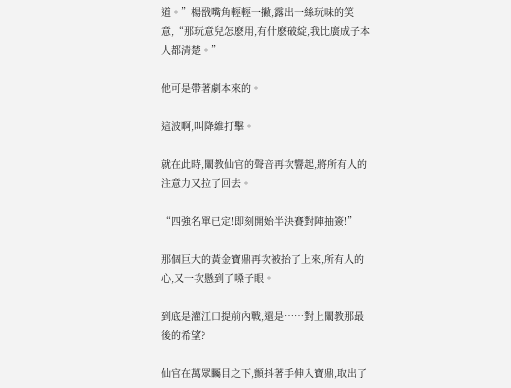道。”楊戩嘴角輕輕一撇,露出一絲玩味的笑意,“那玩意兒怎麽用,有什麽破綻,我比廣成子本人都清楚。”

他可是帶著劇本來的。

這波啊,叫降維打擊。

就在此時,闡教仙官的聲音再次響起,將所有人的注意力又拉了回去。

“四強名單已定!即刻開始半決賽對陣抽簽!”

那個巨大的黃金寶鼎再次被抬了上來,所有人的心,又一次懸到了嗓子眼。

到底是灌江口提前內戰,還是……對上闡教那最後的希望?

仙官在萬眾矚目之下,顫抖著手伸入寶鼎,取出了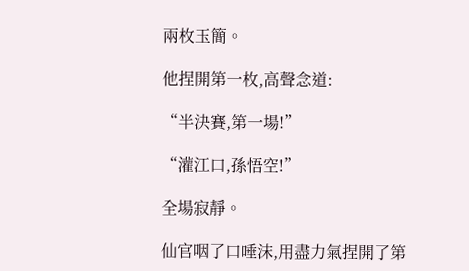兩枚玉簡。

他捏開第一枚,高聲念道:

“半決賽,第一場!”

“灌江口,孫悟空!”

全場寂靜。

仙官咽了口唾沫,用盡力氣捏開了第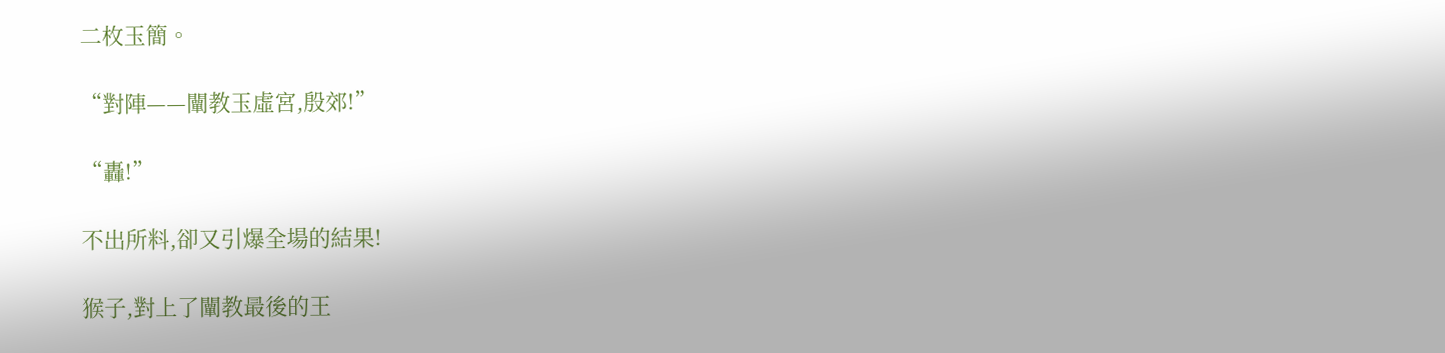二枚玉簡。

“對陣——闡教玉虛宮,殷郊!”

“轟!”

不出所料,卻又引爆全場的結果!

猴子,對上了闡教最後的王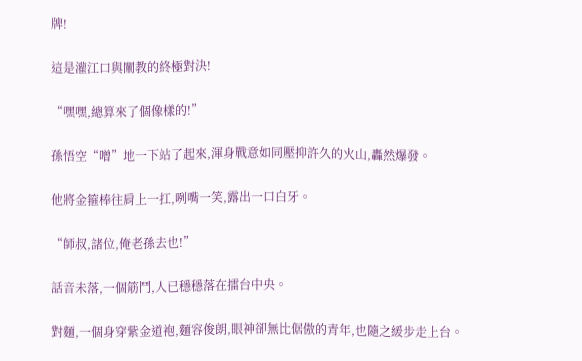牌!

這是灌江口與闡教的終極對決!

“嘿嘿,總算來了個像樣的!”

孫悟空“噌”地一下站了起來,渾身戰意如同壓抑許久的火山,轟然爆發。

他將金箍棒往肩上一扛,咧嘴一笑,露出一口白牙。

“師叔,諸位,俺老孫去也!”

話音未落,一個筋鬥,人已穩穩落在擂台中央。

對麵,一個身穿紫金道袍,麵容俊朗,眼神卻無比倨傲的青年,也隨之緩步走上台。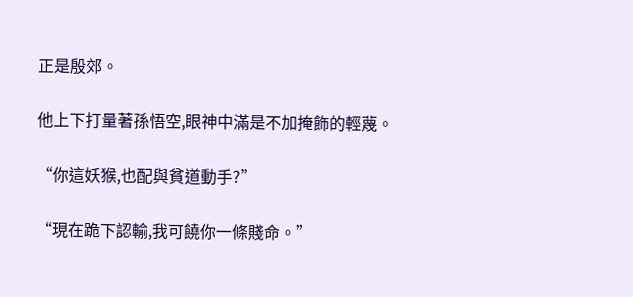正是殷郊。

他上下打量著孫悟空,眼神中滿是不加掩飾的輕蔑。

“你這妖猴,也配與貧道動手?”

“現在跪下認輸,我可饒你一條賤命。”